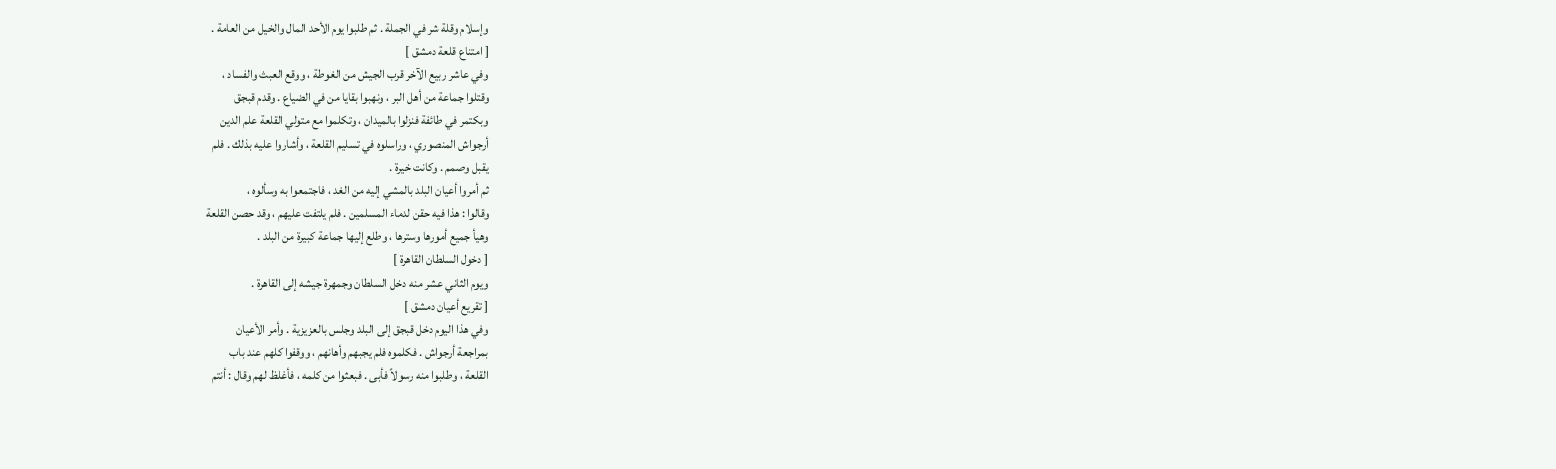وإسلام وقلة شر في الجملة . ثم طلبوا يوم الأحد المال والخيل من العامة .
[ امتناع قلعة دمشق ]
وفي عاشر ربيع الآخر قرب الجيش من الغوطة ، ووقع العبث والفساد ،
وقتلوا جماعة من أهل البر ، ونهبوا بقايا من في الضياع . وقدم قبجق
وبكتمر في طائفة فنزلوا بالميدان ، وتكلموا مع متولي القلعة علم الدين
أرجواش المنصوري ، وراسلوه في تسليم القلعة ، وأشاروا عليه بذلك . فلم
يقبل وصمم . وكانت خيرة .
ثم أمروا أعيان البلد بالمشي إليه من الغد ، فاجتمعوا به وسألوه ،
وقالوا : هذا فيه حقن لدماء المسلمين . فلم يلتفت عليهم ، وقد حصن القلعة
وهيأ جميع أمورها وسترها ، وطلع إليها جماعة كبيرة من البلد .
[ دخول السلطان القاهرة ]
ويوم الثاني عشر منه دخل السلطان وجمهرة جيشه إلى القاهرة .
[ تقريع أعيان دمشق ]
وفي هذا اليوم دخل قبجق إلى البلد وجلس بالعزيزية . وأمر الأعيان
بمراجعة أرجواش . فكلموه فلم يجبهم وأهانهم ، ووقفوا كلهم عند باب
القلعة ، وطلبوا منه رسولاً فأبى . فبعثوا من كلمه ، فأغلظ لهم وقال : أنتم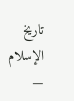تاريخ الإسلام —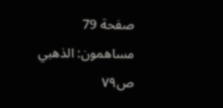صفحة 79
مساهمون: الذهبي
ص٧٩